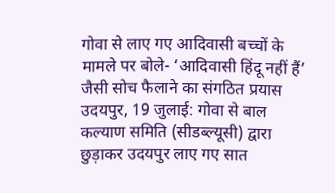गोवा से लाए गए आदिवासी बच्चों के मामले पर बोले- ‘आदिवासी हिंदू नहीं हैं’ जैसी सोच फैलाने का संगठित प्रयास
उदयपुर, 19 जुलाई: गोवा से बाल कल्याण समिति (सीडब्ल्यूसी) द्वारा छुड़ाकर उदयपुर लाए गए सात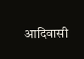आदिवासी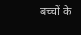बच्चों के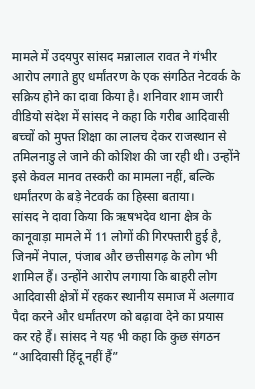मामले में उदयपुर सांसद मन्नालाल रावत ने गंभीर आरोप लगाते हुए धर्मांतरण के एक संगठित नेटवर्क के सक्रिय होने का दावा किया है। शनिवार शाम जारी वीडियो संदेश में सांसद ने कहा कि गरीब आदिवासी बच्चों को मुफ्त शिक्षा का लालच देकर राजस्थान से तमिलनाडु ले जाने की कोशिश की जा रही थी। उन्होंने इसे केवल मानव तस्करी का मामला नहीं, बल्कि धर्मांतरण के बड़े नेटवर्क का हिस्सा बताया।
सांसद ने दावा किया कि ऋषभदेव थाना क्षेत्र के कानूवाड़ा मामले में 11 लोगों की गिरफ्तारी हुई है, जिनमें नेपाल, पंजाब और छत्तीसगढ़ के लोग भी शामिल हैं। उन्होंने आरोप लगाया कि बाहरी लोग आदिवासी क्षेत्रों में रहकर स्थानीय समाज में अलगाव पैदा करने और धर्मांतरण को बढ़ावा देने का प्रयास कर रहे हैं। सांसद ने यह भी कहा कि कुछ संगठन “आदिवासी हिंदू नहीं हैं”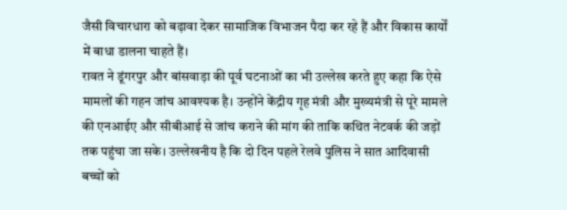जैसी विचारधारा को बढ़ावा देकर सामाजिक विभाजन पैदा कर रहे हैं और विकास कार्यों में बाधा डालना चाहते हैं।
रावत ने डूंगरपुर और बांसवाड़ा की पूर्व घटनाओं का भी उल्लेख करते हुए कहा कि ऐसे मामलों की गहन जांच आवश्यक है। उन्होंने केंद्रीय गृह मंत्री और मुख्यमंत्री से पूरे मामले की एनआईए और सीबीआई से जांच कराने की मांग की ताकि कथित नेटवर्क की जड़ों तक पहुंचा जा सके। उल्लेखनीय है कि दो दिन पहले रेलवे पुलिस ने सात आदिवासी बच्चों को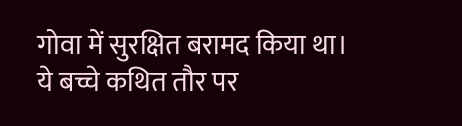गोवा में सुरक्षित बरामद किया था। ये बच्चे कथित तौर पर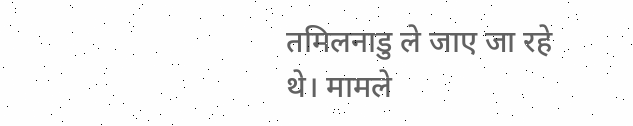तमिलनाडु ले जाए जा रहे थे। मामले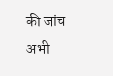की जांच अभी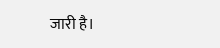जारी है।